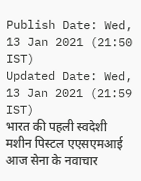Publish Date: Wed, 13 Jan 2021 (21:50 IST)
Updated Date: Wed, 13 Jan 2021 (21:59 IST)
भारत की पहली स्वदेशी मशीन पिस्टल एएसएमआई आज सेना के नवाचार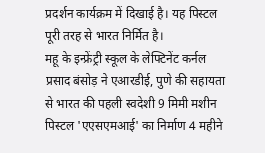प्रदर्शन कार्यक्रम में दिखाई है। यह पिस्टल पूरी तरह से भारत निर्मित है।
महू के इन्फ्रेंट्री स्कूल के लेफ्टिनेंट कर्नल प्रसाद बंसोड़ ने एआरडीई, पुणे की सहायता से भारत की पहली स्वदेशी 9 मिमी मशीन पिस्टल 'एएसएमआई' का निर्माण 4 महीने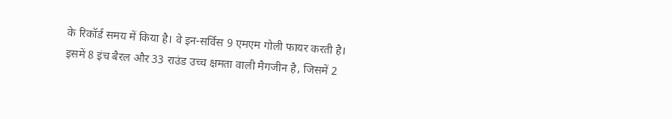के रिकॉर्ड समय में किया है। वे इन-सर्विस 9 एमएम गोली फायर करती है।
इसमें 8 इंच बैरल और 33 राउंड उच्च क्षमता वाली मैगजीन है, जिसमें 2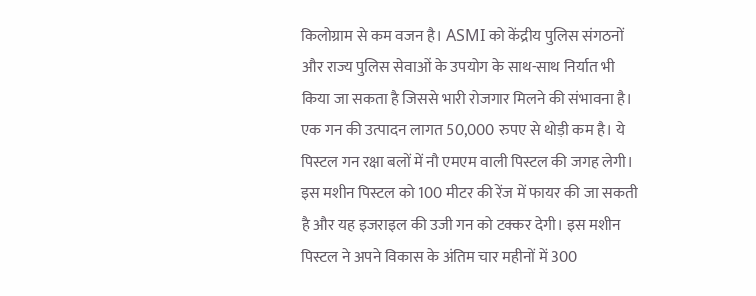किलोग्राम से कम वजन है। ASMI को केंद्रीय पुलिस संगठनों और राज्य पुलिस सेवाओं के उपयोग के साथ-साथ निर्यात भी किया जा सकता है जिससे भारी रोजगार मिलने की संभावना है।
एक गन की उत्पादन लागत 50,000 रुपए से थोड़ी कम है। ये पिस्टल गन रक्षा बलों में नौ एमएम वाली पिस्टल की जगह लेगी। इस मशीन पिस्टल को 100 मीटर की रेंज में फायर की जा सकती है और यह इजराइल की उजी गन को टक्कर देगी। इस मशीन पिस्टल ने अपने विकास के अंतिम चार महीनों में 300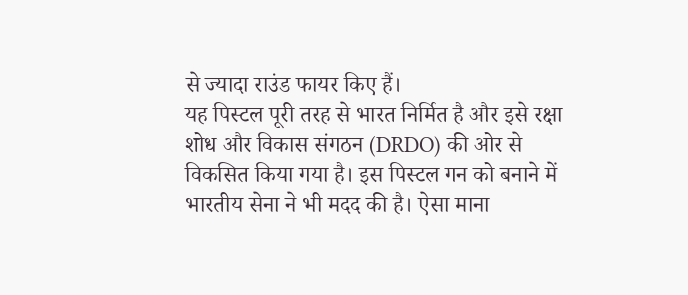से ज्यादा राउंड फायर किए हैं।
यह पिस्टल पूरी तरह से भारत निर्मित है और इसे रक्षा शोध और विकास संगठन (DRDO) की ओर से विकसित किया गया है। इस पिस्टल गन को बनाने में भारतीय सेना ने भी मदद की है। ऐसा माना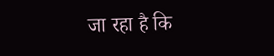जा रहा है कि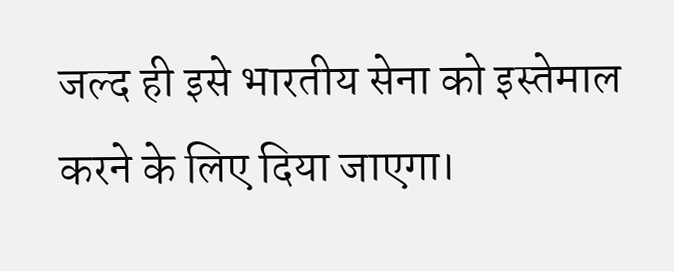जल्द ही इसे भारतीय सेना को इस्तेमाल करने के लिए दिया जाएगा।